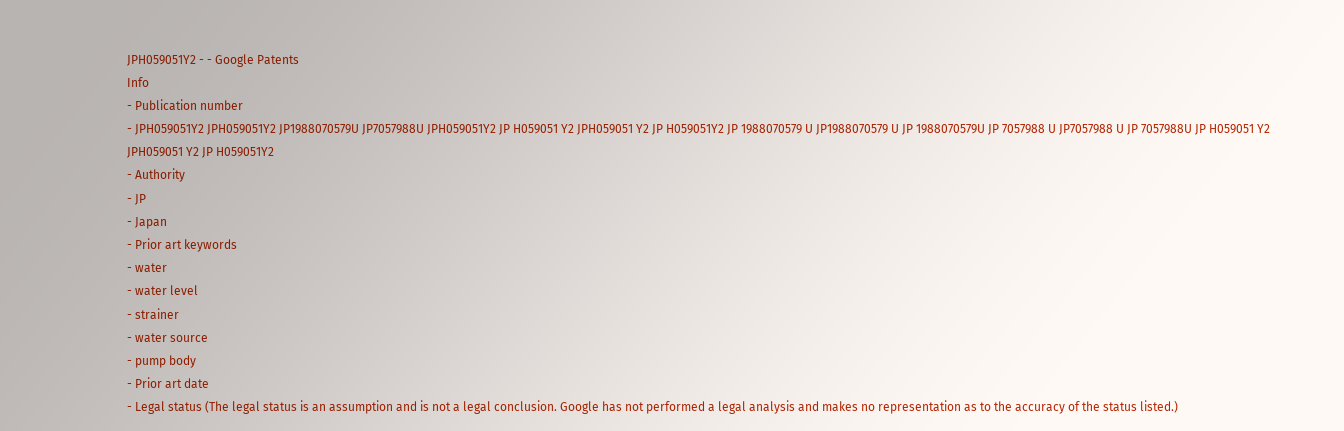JPH059051Y2 - - Google Patents
Info
- Publication number
- JPH059051Y2 JPH059051Y2 JP1988070579U JP7057988U JPH059051Y2 JP H059051 Y2 JPH059051 Y2 JP H059051Y2 JP 1988070579 U JP1988070579 U JP 1988070579U JP 7057988 U JP7057988 U JP 7057988U JP H059051 Y2 JPH059051 Y2 JP H059051Y2
- Authority
- JP
- Japan
- Prior art keywords
- water
- water level
- strainer
- water source
- pump body
- Prior art date
- Legal status (The legal status is an assumption and is not a legal conclusion. Google has not performed a legal analysis and makes no representation as to the accuracy of the status listed.)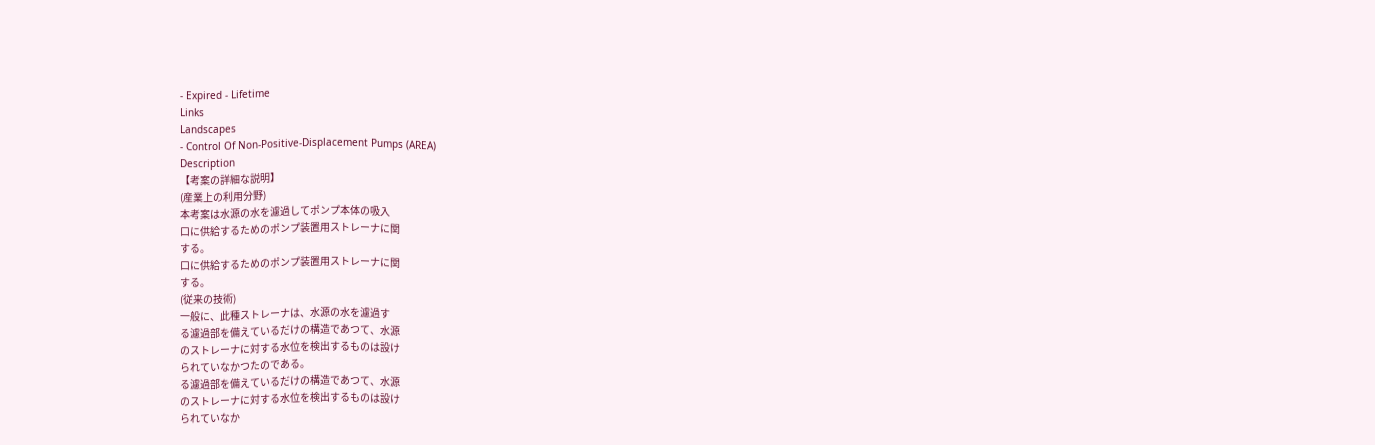- Expired - Lifetime
Links
Landscapes
- Control Of Non-Positive-Displacement Pumps (AREA)
Description
【考案の詳細な説明】
(産業上の利用分野)
本考案は水源の水を濾過してポンプ本体の吸入
口に供給するためのポンプ装置用ストレーナに関
する。
口に供給するためのポンプ装置用ストレーナに関
する。
(従来の技術)
一般に、此種ストレーナは、水源の水を濾過す
る濾過部を備えているだけの構造であつて、水源
のストレーナに対する水位を検出するものは設け
られていなかつたのである。
る濾過部を備えているだけの構造であつて、水源
のストレーナに対する水位を検出するものは設け
られていなか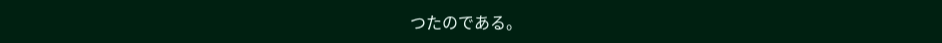つたのである。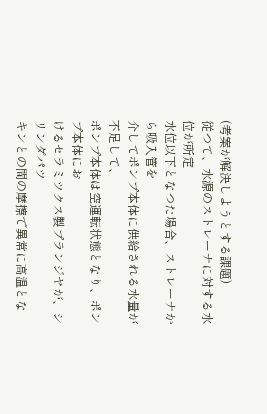(考案が解決しようとする課題)
従つて、水源のストレーナに対する水位が所定
水位以下となつた場合、ストレーナから吸入管を
介してポンプ本体に供給される水量が不足して、
ポンプ本体は空運転状態となり、ポンプ本体にお
けるセラミツクス製プランジヤが、シリンダパツ
キンとの間の摩擦で異常に高温とな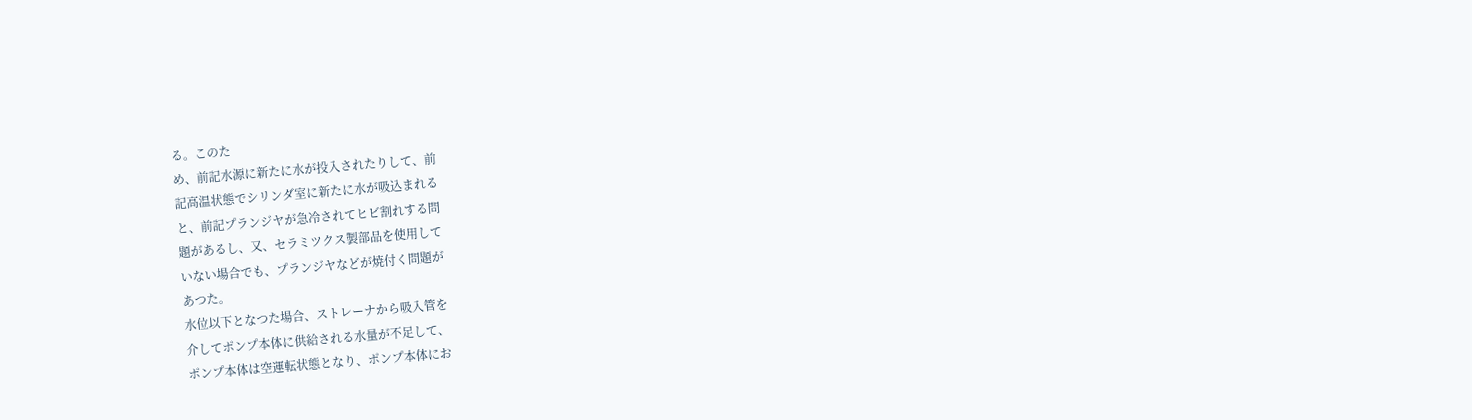る。このた
め、前記水源に新たに水が投入されたりして、前
記高温状態でシリンダ室に新たに水が吸込まれる
と、前記プランジヤが急冷されてヒビ割れする問
題があるし、又、セラミツクス製部品を使用して
いない場合でも、プランジヤなどが焼付く問題が
あつた。
水位以下となつた場合、ストレーナから吸入管を
介してポンプ本体に供給される水量が不足して、
ポンプ本体は空運転状態となり、ポンプ本体にお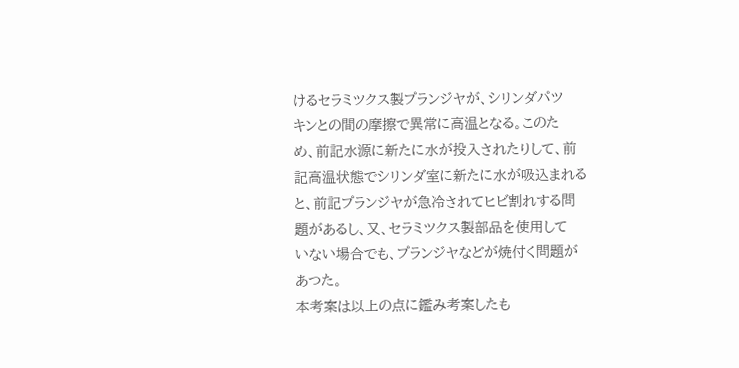けるセラミツクス製プランジヤが、シリンダパツ
キンとの間の摩擦で異常に高温となる。このた
め、前記水源に新たに水が投入されたりして、前
記高温状態でシリンダ室に新たに水が吸込まれる
と、前記プランジヤが急冷されてヒビ割れする問
題があるし、又、セラミツクス製部品を使用して
いない場合でも、プランジヤなどが焼付く問題が
あつた。
本考案は以上の点に鑑み考案したも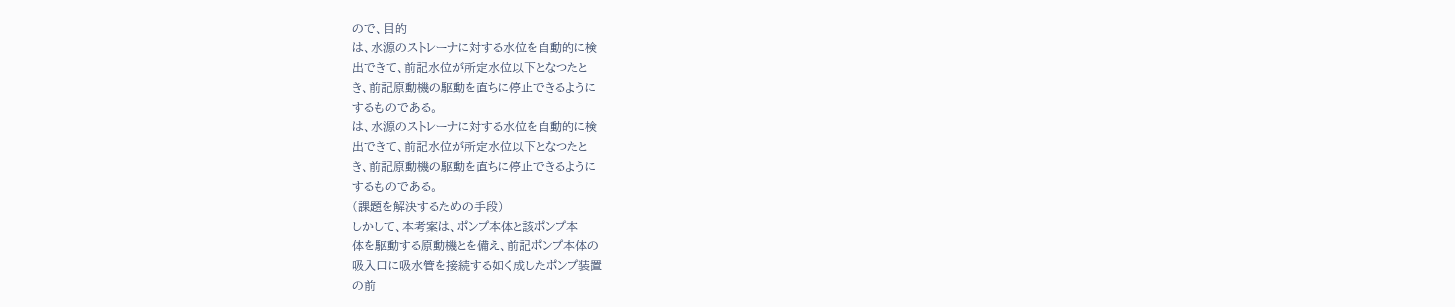ので、目的
は、水源のストレーナに対する水位を自動的に検
出できて、前記水位が所定水位以下となつたと
き、前記原動機の駆動を直ちに停止できるように
するものである。
は、水源のストレーナに対する水位を自動的に検
出できて、前記水位が所定水位以下となつたと
き、前記原動機の駆動を直ちに停止できるように
するものである。
(課題を解決するための手段)
しかして、本考案は、ポンプ本体と該ポンプ本
体を駆動する原動機とを備え、前記ポンプ本体の
吸入口に吸水管を接続する如く成したポンプ装置
の前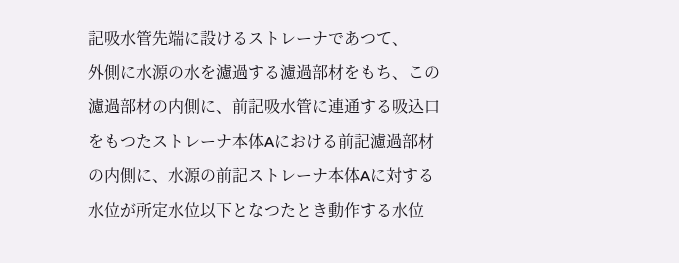記吸水管先端に設けるストレーナであつて、
外側に水源の水を濾過する濾過部材をもち、この
濾過部材の内側に、前記吸水管に連通する吸込口
をもつたストレーナ本体Aにおける前記濾過部材
の内側に、水源の前記ストレーナ本体Aに対する
水位が所定水位以下となつたとき動作する水位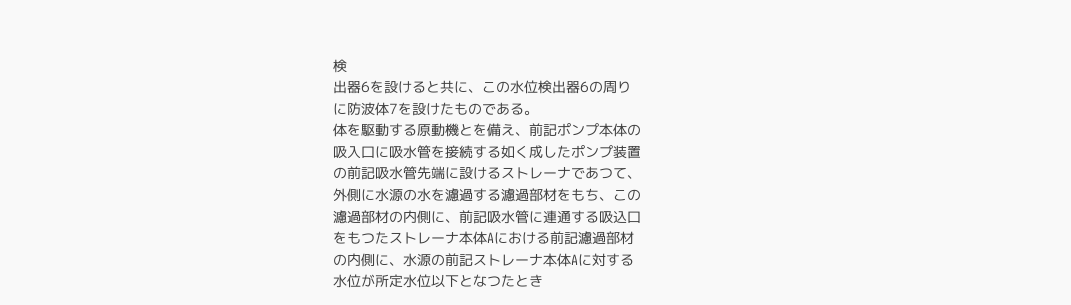検
出器6を設けると共に、この水位検出器6の周り
に防波体7を設けたものである。
体を駆動する原動機とを備え、前記ポンプ本体の
吸入口に吸水管を接続する如く成したポンプ装置
の前記吸水管先端に設けるストレーナであつて、
外側に水源の水を濾過する濾過部材をもち、この
濾過部材の内側に、前記吸水管に連通する吸込口
をもつたストレーナ本体Aにおける前記濾過部材
の内側に、水源の前記ストレーナ本体Aに対する
水位が所定水位以下となつたとき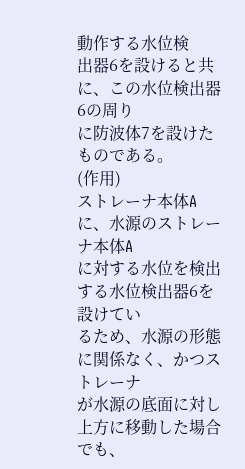動作する水位検
出器6を設けると共に、この水位検出器6の周り
に防波体7を設けたものである。
(作用)
ストレーナ本体Aに、水源のストレーナ本体A
に対する水位を検出する水位検出器6を設けてい
るため、水源の形態に関係なく、かつストレーナ
が水源の底面に対し上方に移動した場合でも、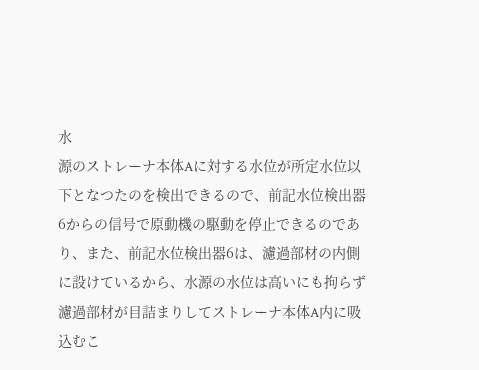水
源のストレーナ本体Aに対する水位が所定水位以
下となつたのを検出できるので、前記水位検出器
6からの信号で原動機の駆動を停止できるのであ
り、また、前記水位検出器6は、濾過部材の内側
に設けているから、水源の水位は高いにも拘らず
濾過部材が目詰まりしてストレーナ本体A内に吸
込むこ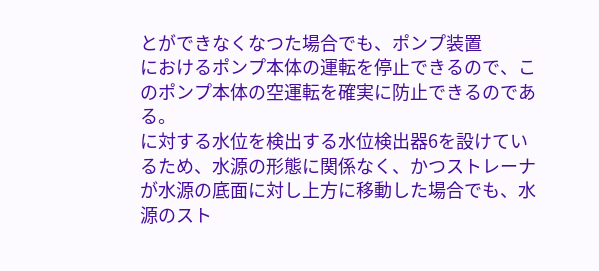とができなくなつた場合でも、ポンプ装置
におけるポンプ本体の運転を停止できるので、こ
のポンプ本体の空運転を確実に防止できるのであ
る。
に対する水位を検出する水位検出器6を設けてい
るため、水源の形態に関係なく、かつストレーナ
が水源の底面に対し上方に移動した場合でも、水
源のスト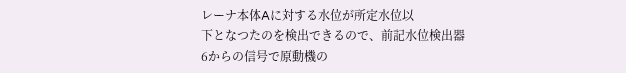レーナ本体Aに対する水位が所定水位以
下となつたのを検出できるので、前記水位検出器
6からの信号で原動機の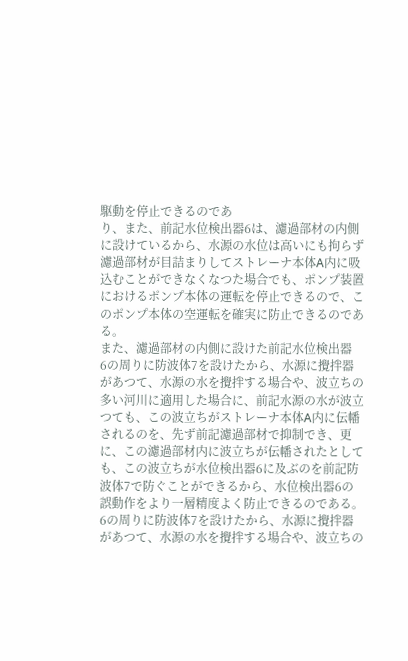駆動を停止できるのであ
り、また、前記水位検出器6は、濾過部材の内側
に設けているから、水源の水位は高いにも拘らず
濾過部材が目詰まりしてストレーナ本体A内に吸
込むことができなくなつた場合でも、ポンプ装置
におけるポンプ本体の運転を停止できるので、こ
のポンプ本体の空運転を確実に防止できるのであ
る。
また、濾過部材の内側に設けた前記水位検出器
6の周りに防波体7を設けたから、水源に攪拌器
があつて、水源の水を攪拌する場合や、波立ちの
多い河川に適用した場合に、前記水源の水が波立
つても、この波立ちがストレーナ本体A内に伝幡
されるのを、先ず前記濾過部材で抑制でき、更
に、この濾過部材内に波立ちが伝幡されたとして
も、この波立ちが水位検出器6に及ぶのを前記防
波体7で防ぐことができるから、水位検出器6の
誤動作をより一層精度よく防止できるのである。
6の周りに防波体7を設けたから、水源に攪拌器
があつて、水源の水を攪拌する場合や、波立ちの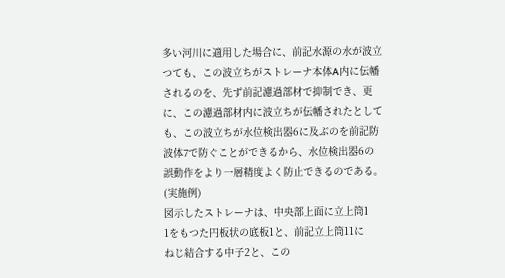多い河川に適用した場合に、前記水源の水が波立
つても、この波立ちがストレーナ本体A内に伝幡
されるのを、先ず前記濾過部材で抑制でき、更
に、この濾過部材内に波立ちが伝幡されたとして
も、この波立ちが水位検出器6に及ぶのを前記防
波体7で防ぐことができるから、水位検出器6の
誤動作をより一層精度よく防止できるのである。
(実施例)
図示したストレーナは、中央部上面に立上筒1
1をもつた円板状の底板1と、前記立上筒11に
ねじ結合する中子2と、この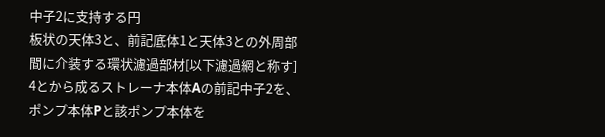中子2に支持する円
板状の天体3と、前記底体1と天体3との外周部
間に介装する環状濾過部材[以下濾過網と称す]
4とから成るストレーナ本体Aの前記中子2を、
ポンプ本体Pと該ポンプ本体を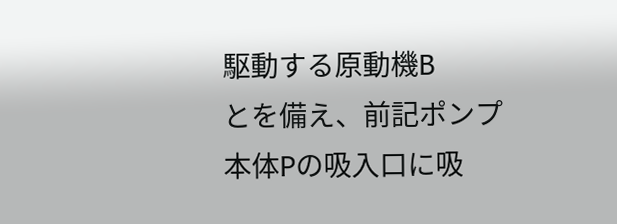駆動する原動機B
とを備え、前記ポンプ本体Pの吸入口に吸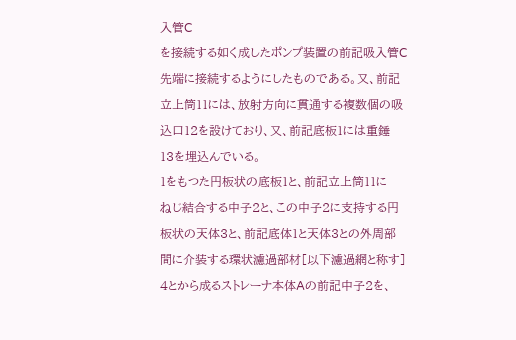入管C
を接続する如く成したポンプ装置の前記吸入管C
先端に接続するようにしたものである。又、前記
立上筒11には、放射方向に貫通する複数個の吸
込口12を設けており、又、前記底板1には重錘
13を埋込んでいる。
1をもつた円板状の底板1と、前記立上筒11に
ねじ結合する中子2と、この中子2に支持する円
板状の天体3と、前記底体1と天体3との外周部
間に介装する環状濾過部材[以下濾過網と称す]
4とから成るストレーナ本体Aの前記中子2を、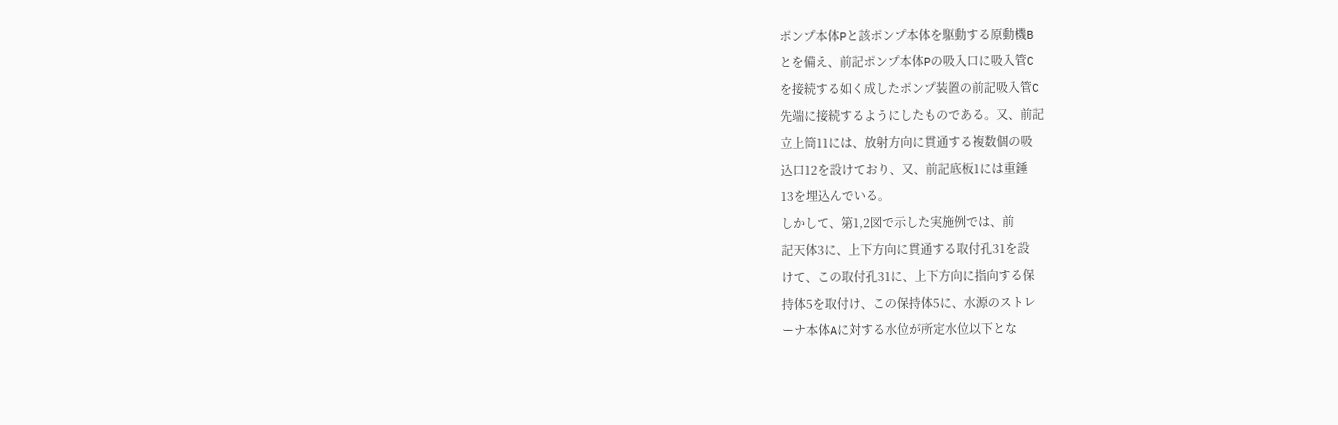ポンプ本体Pと該ポンプ本体を駆動する原動機B
とを備え、前記ポンプ本体Pの吸入口に吸入管C
を接続する如く成したポンプ装置の前記吸入管C
先端に接続するようにしたものである。又、前記
立上筒11には、放射方向に貫通する複数個の吸
込口12を設けており、又、前記底板1には重錘
13を埋込んでいる。
しかして、第1,2図で示した実施例では、前
記天体3に、上下方向に貫通する取付孔31を設
けて、この取付孔31に、上下方向に指向する保
持体5を取付け、この保持体5に、水源のストレ
ーナ本体Aに対する水位が所定水位以下とな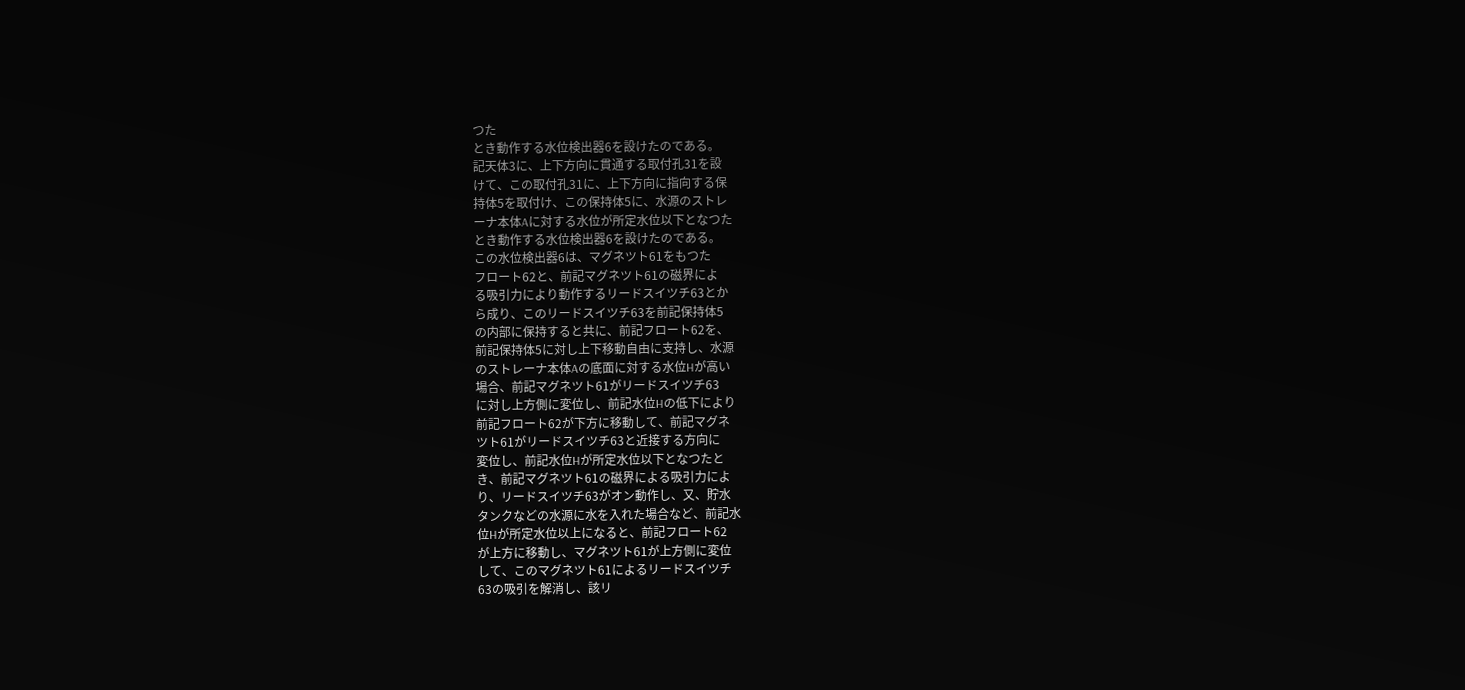つた
とき動作する水位検出器6を設けたのである。
記天体3に、上下方向に貫通する取付孔31を設
けて、この取付孔31に、上下方向に指向する保
持体5を取付け、この保持体5に、水源のストレ
ーナ本体Aに対する水位が所定水位以下となつた
とき動作する水位検出器6を設けたのである。
この水位検出器6は、マグネツト61をもつた
フロート62と、前記マグネツト61の磁界によ
る吸引力により動作するリードスイツチ63とか
ら成り、このリードスイツチ63を前記保持体5
の内部に保持すると共に、前記フロート62を、
前記保持体5に対し上下移動自由に支持し、水源
のストレーナ本体Aの底面に対する水位Hが高い
場合、前記マグネツト61がリードスイツチ63
に対し上方側に変位し、前記水位Hの低下により
前記フロート62が下方に移動して、前記マグネ
ツト61がリードスイツチ63と近接する方向に
変位し、前記水位Hが所定水位以下となつたと
き、前記マグネツト61の磁界による吸引力によ
り、リードスイツチ63がオン動作し、又、貯水
タンクなどの水源に水を入れた場合など、前記水
位Hが所定水位以上になると、前記フロート62
が上方に移動し、マグネツト61が上方側に変位
して、このマグネツト61によるリードスイツチ
63の吸引を解消し、該リ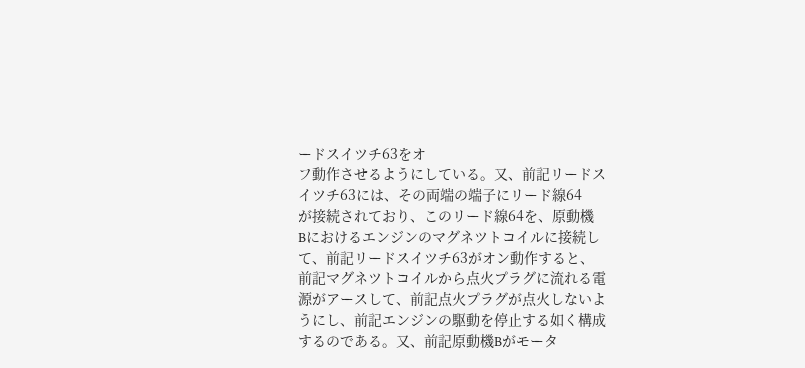ードスイツチ63をオ
フ動作させるようにしている。又、前記リードス
イツチ63には、その両端の端子にリード線64
が接続されており、このリード線64を、原動機
Bにおけるエンジンのマグネツトコイルに接続し
て、前記リードスイツチ63がオン動作すると、
前記マグネツトコイルから点火プラグに流れる電
源がアースして、前記点火プラグが点火しないよ
うにし、前記エンジンの駆動を停止する如く構成
するのである。又、前記原動機Bがモータ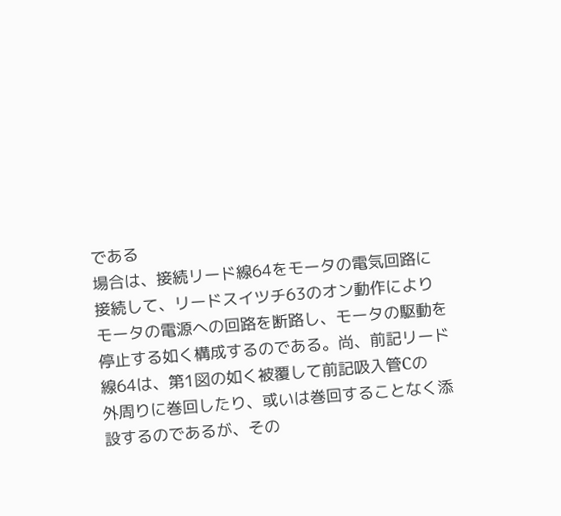である
場合は、接続リード線64をモータの電気回路に
接続して、リードスイツチ63のオン動作により
モータの電源への回路を断路し、モータの駆動を
停止する如く構成するのである。尚、前記リード
線64は、第1図の如く被覆して前記吸入管Cの
外周りに巻回したり、或いは巻回することなく添
設するのであるが、その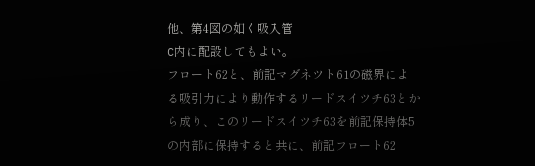他、第4図の如く吸入管
C内に配設してもよい。
フロート62と、前記マグネツト61の磁界によ
る吸引力により動作するリードスイツチ63とか
ら成り、このリードスイツチ63を前記保持体5
の内部に保持すると共に、前記フロート62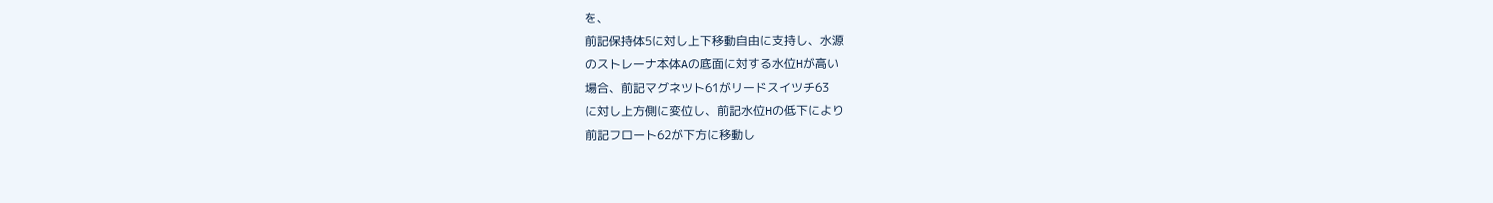を、
前記保持体5に対し上下移動自由に支持し、水源
のストレーナ本体Aの底面に対する水位Hが高い
場合、前記マグネツト61がリードスイツチ63
に対し上方側に変位し、前記水位Hの低下により
前記フロート62が下方に移動し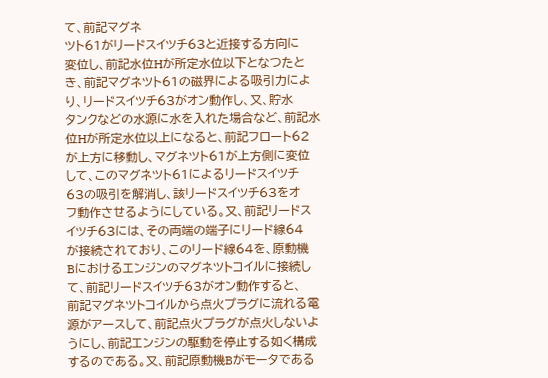て、前記マグネ
ツト61がリードスイツチ63と近接する方向に
変位し、前記水位Hが所定水位以下となつたと
き、前記マグネツト61の磁界による吸引力によ
り、リードスイツチ63がオン動作し、又、貯水
タンクなどの水源に水を入れた場合など、前記水
位Hが所定水位以上になると、前記フロート62
が上方に移動し、マグネツト61が上方側に変位
して、このマグネツト61によるリードスイツチ
63の吸引を解消し、該リードスイツチ63をオ
フ動作させるようにしている。又、前記リードス
イツチ63には、その両端の端子にリード線64
が接続されており、このリード線64を、原動機
Bにおけるエンジンのマグネツトコイルに接続し
て、前記リードスイツチ63がオン動作すると、
前記マグネツトコイルから点火プラグに流れる電
源がアースして、前記点火プラグが点火しないよ
うにし、前記エンジンの駆動を停止する如く構成
するのである。又、前記原動機Bがモータである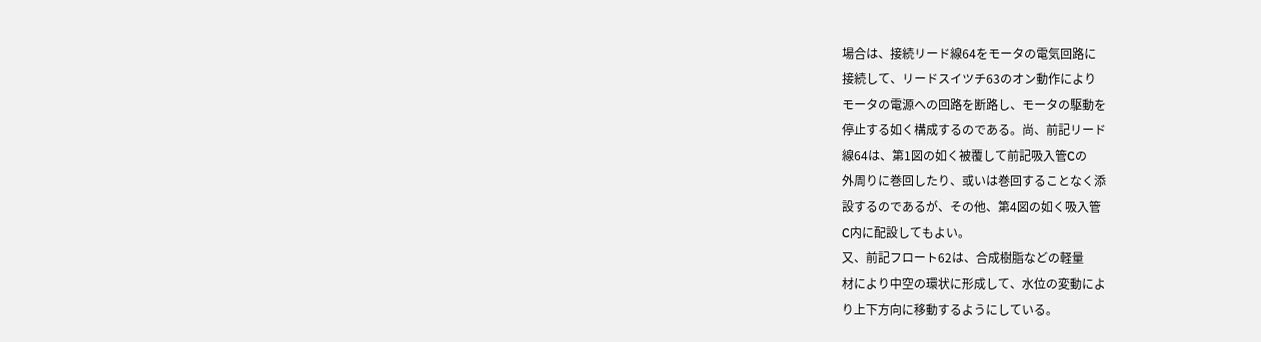場合は、接続リード線64をモータの電気回路に
接続して、リードスイツチ63のオン動作により
モータの電源への回路を断路し、モータの駆動を
停止する如く構成するのである。尚、前記リード
線64は、第1図の如く被覆して前記吸入管Cの
外周りに巻回したり、或いは巻回することなく添
設するのであるが、その他、第4図の如く吸入管
C内に配設してもよい。
又、前記フロート62は、合成樹脂などの軽量
材により中空の環状に形成して、水位の変動によ
り上下方向に移動するようにしている。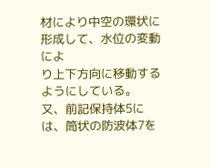材により中空の環状に形成して、水位の変動によ
り上下方向に移動するようにしている。
又、前記保持体5には、筒状の防波体7を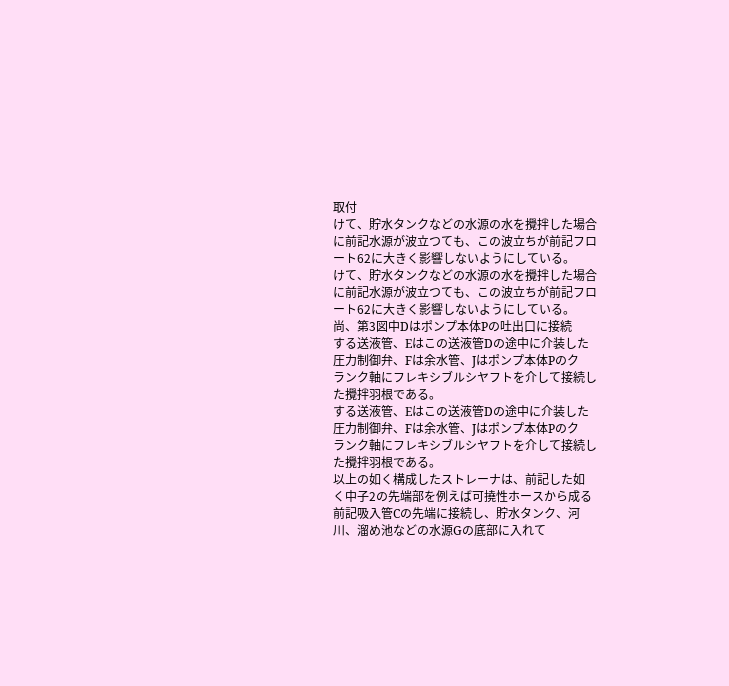取付
けて、貯水タンクなどの水源の水を攪拌した場合
に前記水源が波立つても、この波立ちが前記フロ
ート62に大きく影響しないようにしている。
けて、貯水タンクなどの水源の水を攪拌した場合
に前記水源が波立つても、この波立ちが前記フロ
ート62に大きく影響しないようにしている。
尚、第3図中Dはポンプ本体Pの吐出口に接続
する送液管、Eはこの送液管Dの途中に介装した
圧力制御弁、Fは余水管、Jはポンプ本体Pのク
ランク軸にフレキシブルシヤフトを介して接続し
た攪拌羽根である。
する送液管、Eはこの送液管Dの途中に介装した
圧力制御弁、Fは余水管、Jはポンプ本体Pのク
ランク軸にフレキシブルシヤフトを介して接続し
た攪拌羽根である。
以上の如く構成したストレーナは、前記した如
く中子2の先端部を例えば可撓性ホースから成る
前記吸入管Cの先端に接続し、貯水タンク、河
川、溜め池などの水源Gの底部に入れて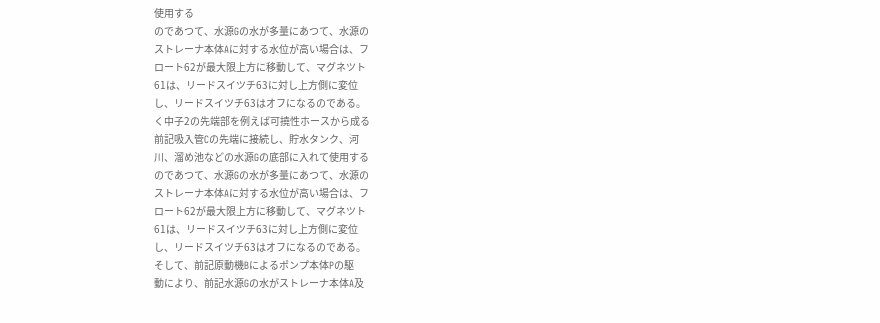使用する
のであつて、水源Gの水が多量にあつて、水源の
ストレーナ本体Aに対する水位が高い場合は、フ
ロート62が最大限上方に移動して、マグネツト
61は、リードスイツチ63に対し上方側に変位
し、リードスイツチ63はオフになるのである。
く中子2の先端部を例えば可撓性ホースから成る
前記吸入管Cの先端に接続し、貯水タンク、河
川、溜め池などの水源Gの底部に入れて使用する
のであつて、水源Gの水が多量にあつて、水源の
ストレーナ本体Aに対する水位が高い場合は、フ
ロート62が最大限上方に移動して、マグネツト
61は、リードスイツチ63に対し上方側に変位
し、リードスイツチ63はオフになるのである。
そして、前記原動機Bによるポンプ本体Pの駆
動により、前記水源Gの水がストレーナ本体A及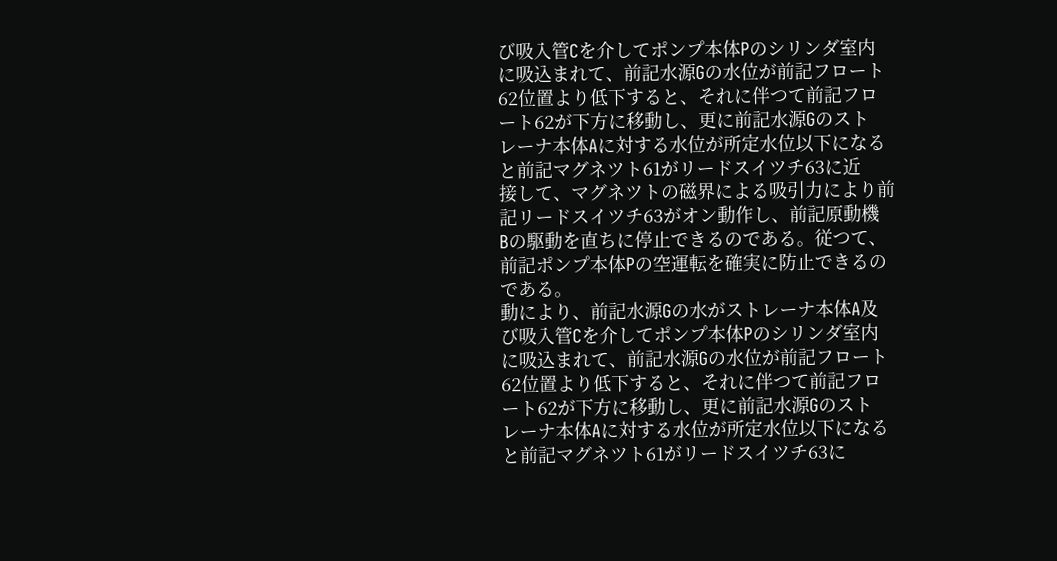び吸入管Cを介してポンプ本体Pのシリンダ室内
に吸込まれて、前記水源Gの水位が前記フロート
62位置より低下すると、それに伴つて前記フロ
ート62が下方に移動し、更に前記水源Gのスト
レーナ本体Aに対する水位が所定水位以下になる
と前記マグネツト61がリードスイツチ63に近
接して、マグネツトの磁界による吸引力により前
記リードスイツチ63がオン動作し、前記原動機
Bの駆動を直ちに停止できるのである。従つて、
前記ポンプ本体Pの空運転を確実に防止できるの
である。
動により、前記水源Gの水がストレーナ本体A及
び吸入管Cを介してポンプ本体Pのシリンダ室内
に吸込まれて、前記水源Gの水位が前記フロート
62位置より低下すると、それに伴つて前記フロ
ート62が下方に移動し、更に前記水源Gのスト
レーナ本体Aに対する水位が所定水位以下になる
と前記マグネツト61がリードスイツチ63に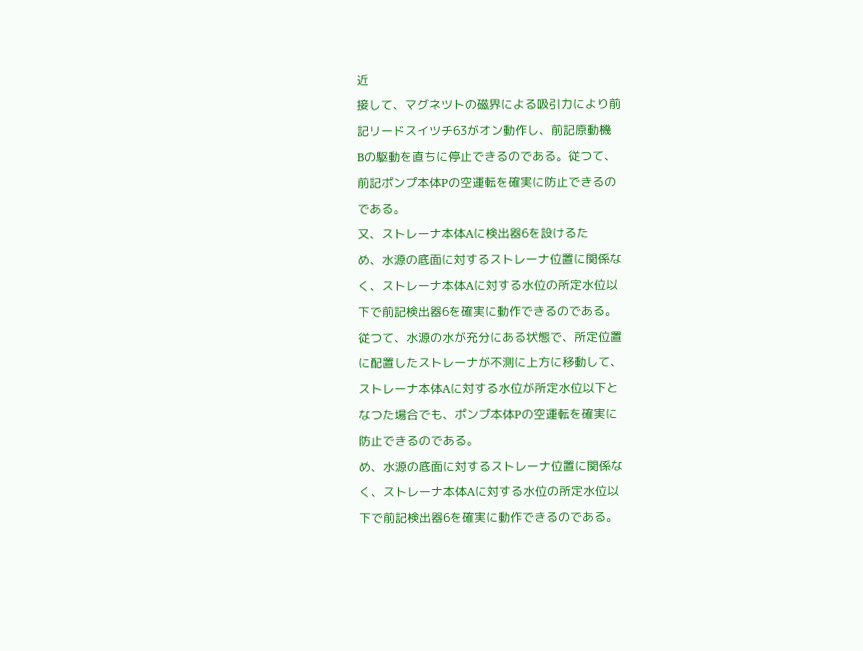近
接して、マグネツトの磁界による吸引力により前
記リードスイツチ63がオン動作し、前記原動機
Bの駆動を直ちに停止できるのである。従つて、
前記ポンプ本体Pの空運転を確実に防止できるの
である。
又、ストレーナ本体Aに検出器6を設けるた
め、水源の底面に対するストレーナ位置に関係な
く、ストレーナ本体Aに対する水位の所定水位以
下で前記検出器6を確実に動作できるのである。
従つて、水源の水が充分にある状態で、所定位置
に配置したストレーナが不測に上方に移動して、
ストレーナ本体Aに対する水位が所定水位以下と
なつた場合でも、ポンプ本体Pの空運転を確実に
防止できるのである。
め、水源の底面に対するストレーナ位置に関係な
く、ストレーナ本体Aに対する水位の所定水位以
下で前記検出器6を確実に動作できるのである。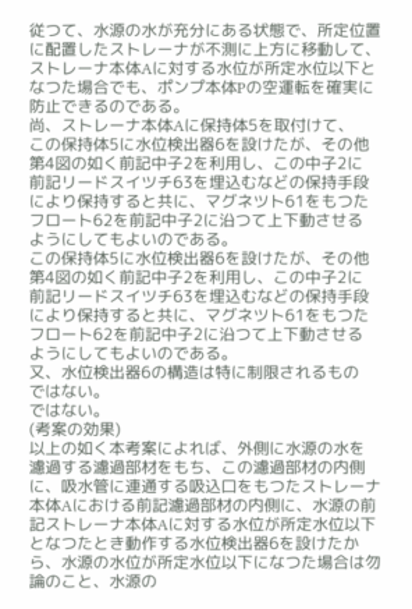従つて、水源の水が充分にある状態で、所定位置
に配置したストレーナが不測に上方に移動して、
ストレーナ本体Aに対する水位が所定水位以下と
なつた場合でも、ポンプ本体Pの空運転を確実に
防止できるのである。
尚、ストレーナ本体Aに保持体5を取付けて、
この保持体5に水位検出器6を設けたが、その他
第4図の如く前記中子2を利用し、この中子2に
前記リードスイツチ63を埋込むなどの保持手段
により保持すると共に、マグネツト61をもつた
フロート62を前記中子2に沿つて上下動させる
ようにしてもよいのである。
この保持体5に水位検出器6を設けたが、その他
第4図の如く前記中子2を利用し、この中子2に
前記リードスイツチ63を埋込むなどの保持手段
により保持すると共に、マグネツト61をもつた
フロート62を前記中子2に沿つて上下動させる
ようにしてもよいのである。
又、水位検出器6の構造は特に制限されるもの
ではない。
ではない。
(考案の効果)
以上の如く本考案によれば、外側に水源の水を
濾過する濾過部材をもち、この濾過部材の内側
に、吸水管に連通する吸込口をもつたストレーナ
本体Aにおける前記濾過部材の内側に、水源の前
記ストレーナ本体Aに対する水位が所定水位以下
となつたとき動作する水位検出器6を設けたか
ら、水源の水位が所定水位以下になつた場合は勿
論のこと、水源の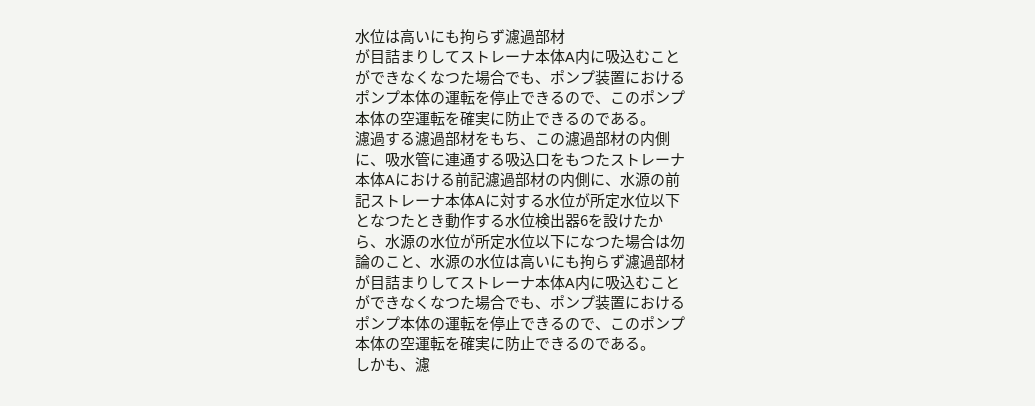水位は高いにも拘らず濾過部材
が目詰まりしてストレーナ本体A内に吸込むこと
ができなくなつた場合でも、ポンプ装置における
ポンプ本体の運転を停止できるので、このポンプ
本体の空運転を確実に防止できるのである。
濾過する濾過部材をもち、この濾過部材の内側
に、吸水管に連通する吸込口をもつたストレーナ
本体Aにおける前記濾過部材の内側に、水源の前
記ストレーナ本体Aに対する水位が所定水位以下
となつたとき動作する水位検出器6を設けたか
ら、水源の水位が所定水位以下になつた場合は勿
論のこと、水源の水位は高いにも拘らず濾過部材
が目詰まりしてストレーナ本体A内に吸込むこと
ができなくなつた場合でも、ポンプ装置における
ポンプ本体の運転を停止できるので、このポンプ
本体の空運転を確実に防止できるのである。
しかも、濾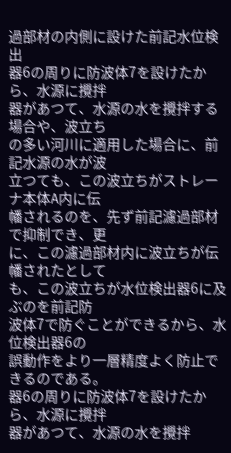過部材の内側に設けた前記水位検出
器6の周りに防波体7を設けたから、水源に攪拌
器があつて、水源の水を攪拌する場合や、波立ち
の多い河川に適用した場合に、前記水源の水が波
立つても、この波立ちがストレーナ本体A内に伝
幡されるのを、先ず前記濾過部材で抑制でき、更
に、この濾過部材内に波立ちが伝幡されたとして
も、この波立ちが水位検出器6に及ぶのを前記防
波体7で防ぐことができるから、水位検出器6の
誤動作をより一層精度よく防止できるのである。
器6の周りに防波体7を設けたから、水源に攪拌
器があつて、水源の水を攪拌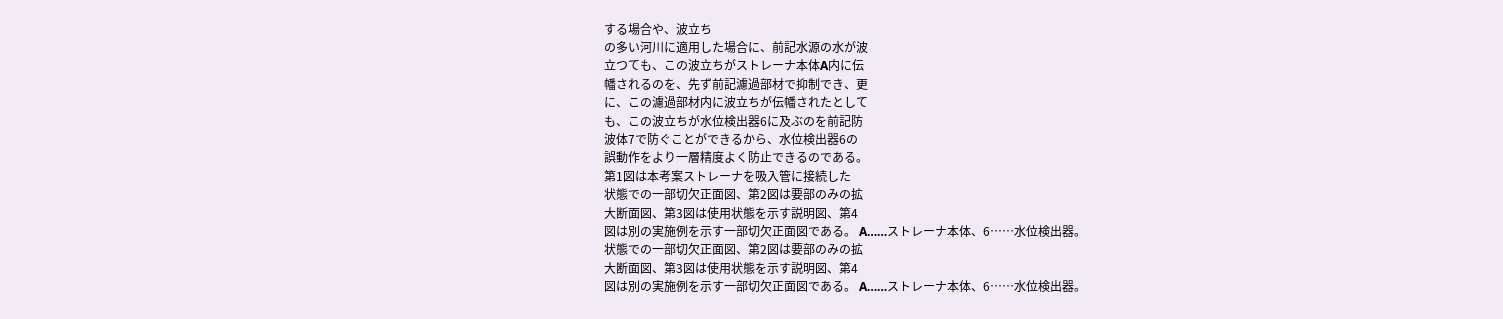する場合や、波立ち
の多い河川に適用した場合に、前記水源の水が波
立つても、この波立ちがストレーナ本体A内に伝
幡されるのを、先ず前記濾過部材で抑制でき、更
に、この濾過部材内に波立ちが伝幡されたとして
も、この波立ちが水位検出器6に及ぶのを前記防
波体7で防ぐことができるから、水位検出器6の
誤動作をより一層精度よく防止できるのである。
第1図は本考案ストレーナを吸入管に接続した
状態での一部切欠正面図、第2図は要部のみの拡
大断面図、第3図は使用状態を示す説明図、第4
図は別の実施例を示す一部切欠正面図である。 A……ストレーナ本体、6……水位検出器。
状態での一部切欠正面図、第2図は要部のみの拡
大断面図、第3図は使用状態を示す説明図、第4
図は別の実施例を示す一部切欠正面図である。 A……ストレーナ本体、6……水位検出器。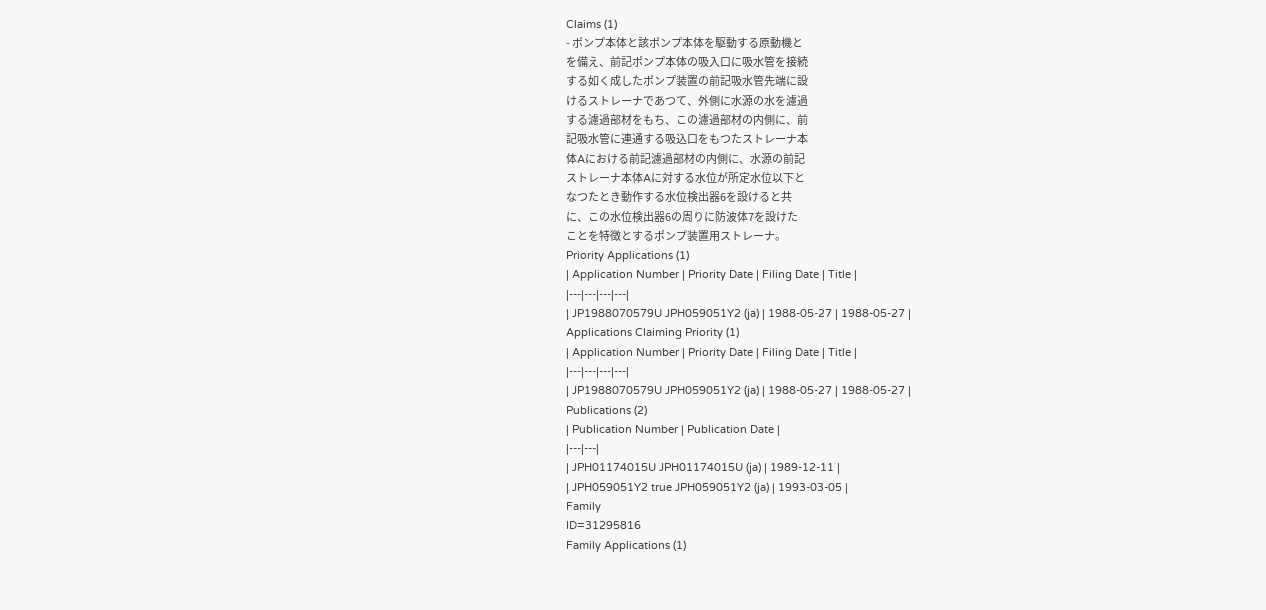Claims (1)
- ポンプ本体と該ポンプ本体を駆動する原動機と
を備え、前記ポンプ本体の吸入口に吸水管を接続
する如く成したポンプ装置の前記吸水管先端に設
けるストレーナであつて、外側に水源の水を濾過
する濾過部材をもち、この濾過部材の内側に、前
記吸水管に連通する吸込口をもつたストレーナ本
体Aにおける前記濾過部材の内側に、水源の前記
ストレーナ本体Aに対する水位が所定水位以下と
なつたとき動作する水位検出器6を設けると共
に、この水位検出器6の周りに防波体7を設けた
ことを特徴とするポンプ装置用ストレーナ。
Priority Applications (1)
| Application Number | Priority Date | Filing Date | Title |
|---|---|---|---|
| JP1988070579U JPH059051Y2 (ja) | 1988-05-27 | 1988-05-27 |
Applications Claiming Priority (1)
| Application Number | Priority Date | Filing Date | Title |
|---|---|---|---|
| JP1988070579U JPH059051Y2 (ja) | 1988-05-27 | 1988-05-27 |
Publications (2)
| Publication Number | Publication Date |
|---|---|
| JPH01174015U JPH01174015U (ja) | 1989-12-11 |
| JPH059051Y2 true JPH059051Y2 (ja) | 1993-03-05 |
Family
ID=31295816
Family Applications (1)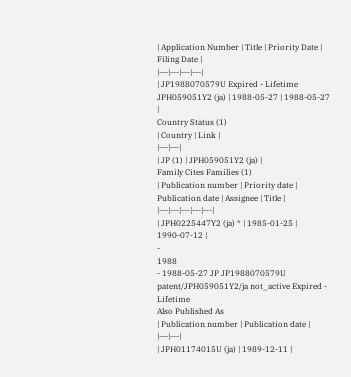| Application Number | Title | Priority Date | Filing Date |
|---|---|---|---|
| JP1988070579U Expired - Lifetime JPH059051Y2 (ja) | 1988-05-27 | 1988-05-27 |
Country Status (1)
| Country | Link |
|---|---|
| JP (1) | JPH059051Y2 (ja) |
Family Cites Families (1)
| Publication number | Priority date | Publication date | Assignee | Title |
|---|---|---|---|---|
| JPH0225447Y2 (ja) * | 1985-01-25 | 1990-07-12 |
-
1988
- 1988-05-27 JP JP1988070579U patent/JPH059051Y2/ja not_active Expired - Lifetime
Also Published As
| Publication number | Publication date |
|---|---|
| JPH01174015U (ja) | 1989-12-11 |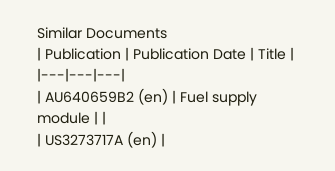Similar Documents
| Publication | Publication Date | Title |
|---|---|---|
| AU640659B2 (en) | Fuel supply module | |
| US3273717A (en) |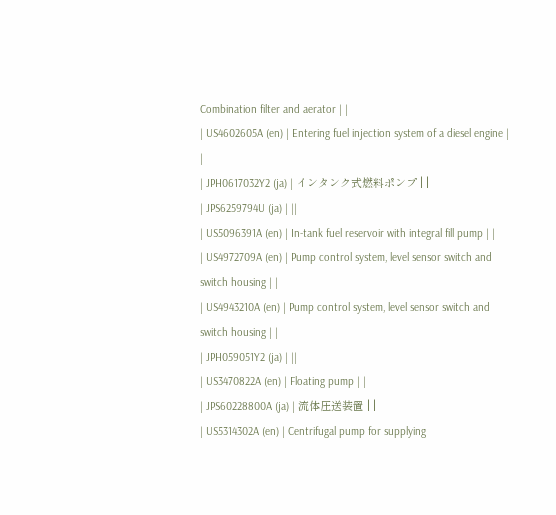Combination filter and aerator | |
| US4602605A (en) | Entering fuel injection system of a diesel engine | |
| JPH0617032Y2 (ja) | インタンク式燃料ポンプ | |
| JPS6259794U (ja) | ||
| US5096391A (en) | In-tank fuel reservoir with integral fill pump | |
| US4972709A (en) | Pump control system, level sensor switch and switch housing | |
| US4943210A (en) | Pump control system, level sensor switch and switch housing | |
| JPH059051Y2 (ja) | ||
| US3470822A (en) | Floating pump | |
| JPS60228800A (ja) | 流体圧送装置 | |
| US5314302A (en) | Centrifugal pump for supplying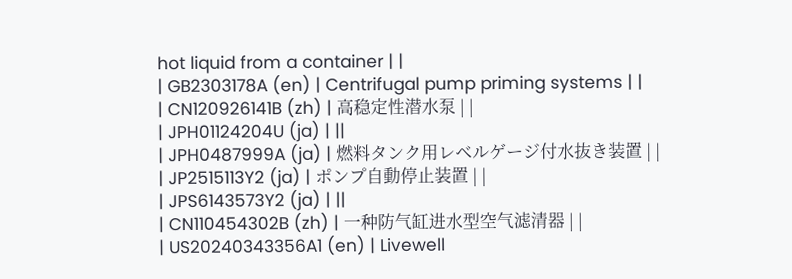hot liquid from a container | |
| GB2303178A (en) | Centrifugal pump priming systems | |
| CN120926141B (zh) | 高稳定性潜水泵 | |
| JPH01124204U (ja) | ||
| JPH0487999A (ja) | 燃料タンク用レベルゲージ付水抜き装置 | |
| JP2515113Y2 (ja) | ポンプ自動停止装置 | |
| JPS6143573Y2 (ja) | ||
| CN110454302B (zh) | 一种防气缸进水型空气滤清器 | |
| US20240343356A1 (en) | Livewell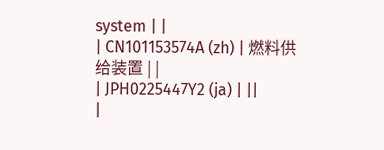system | |
| CN101153574A (zh) | 燃料供给装置 | |
| JPH0225447Y2 (ja) | ||
|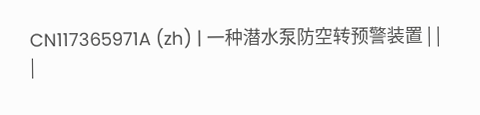CN117365971A (zh) | 一种潜水泵防空转预警装置 | |
|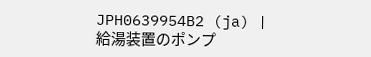JPH0639954B2 (ja) | 給湯装置のポンプ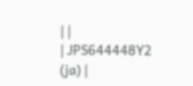| |
| JPS644448Y2 (ja) |